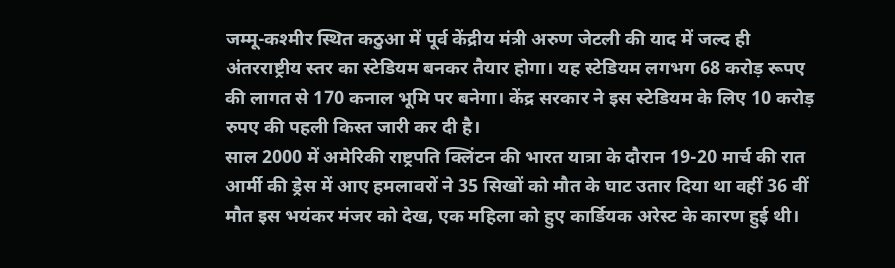जम्मू-कश्मीर स्थित कठुआ में पूर्व केंद्रीय मंत्री अरुण जेटली की याद में जल्द ही अंतरराष्ट्रीय स्तर का स्टेडियम बनकर तैयार होगा। यह स्टेडियम लगभग 68 करोड़ रूपए की लागत से 170 कनाल भूमि पर बनेगा। केंद्र सरकार ने इस स्टेडियम के लिए 10 करोड़ रुपए की पहली किस्त जारी कर दी है।
साल 2000 में अमेरिकी राष्ट्रपति क्लिंटन की भारत यात्रा के दौरान 19-20 मार्च की रात आर्मी की ड्रेस में आए हमलावरों ने 35 सिखों को मौत के घाट उतार दिया था वहीं 36 वीं मौत इस भयंकर मंजर को देख, एक महिला को हुए कार्डियक अरेस्ट के कारण हुई थी।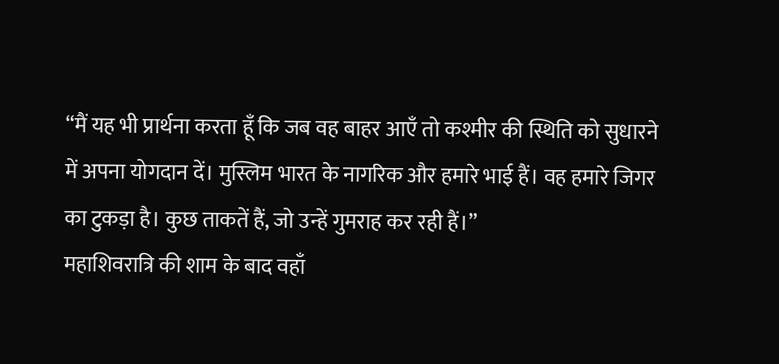“मैं यह भी प्रार्थना करता हूँ कि जब वह बाहर आएँ तो कश्मीर की स्थिति को सुधारने में अपना योगदान दें। मुस्लिम भारत के नागरिक और हमारे भाई हैं। वह हमारे जिगर का टुकड़ा है। कुछ ताकतें हैं, जो उन्हें गुमराह कर रही हैं।”
महाशिवरात्रि की शाम के बाद वहाँ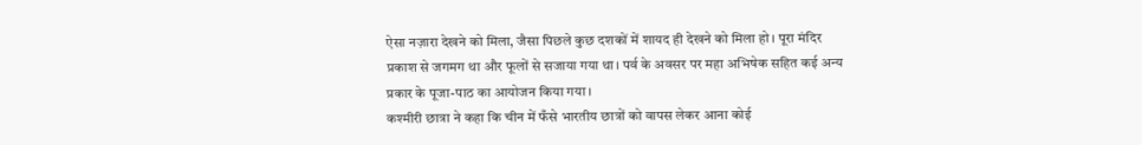ऐसा नज़ारा देखने को मिला, जैसा पिछले कुछ दशकों में शायद ही देखने को मिला हो। पूरा मंदिर प्रकाश से जगमग था और फूलों से सजाया गया था। पर्व के अवसर पर महा अभिषेक सहित कई अन्य प्रकार के पूजा-पाठ का आयोजन किया गया।
कश्मीरी छात्रा ने कहा कि चीन में फँसे भारतीय छात्रों को वापस लेकर आना कोई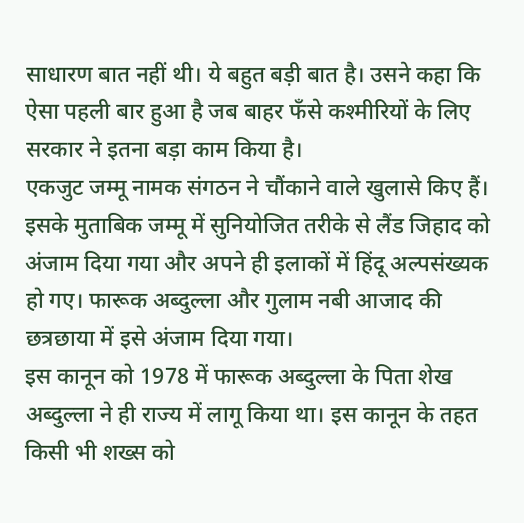साधारण बात नहीं थी। ये बहुत बड़ी बात है। उसने कहा कि ऐसा पहली बार हुआ है जब बाहर फँसे कश्मीरियों के लिए सरकार ने इतना बड़ा काम किया है।
एकजुट जम्मू नामक संगठन ने चौंकाने वाले खुलासे किए हैं। इसके मुताबिक जम्मू में सुनियोजित तरीके से लैंड जिहाद को अंजाम दिया गया और अपने ही इलाकों में हिंदू अल्पसंख्यक हो गए। फारूक अब्दुल्ला और गुलाम नबी आजाद की छत्रछाया में इसे अंजाम दिया गया।
इस कानून को 1978 में फारूक अब्दुल्ला के पिता शेख अब्दुल्ला ने ही राज्य में लागू किया था। इस कानून के तहत किसी भी शख्स को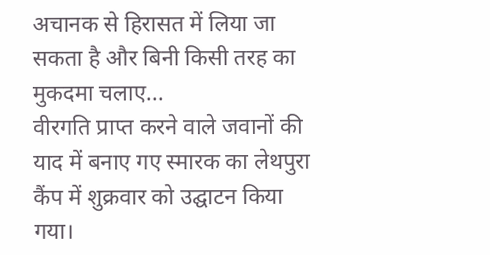अचानक से हिरासत में लिया जा सकता है और बिनी किसी तरह का मुकदमा चलाए...
वीरगति प्राप्त करने वाले जवानों की याद में बनाए गए स्मारक का लेथपुरा कैंप में शुक्रवार को उद्घाटन किया गया।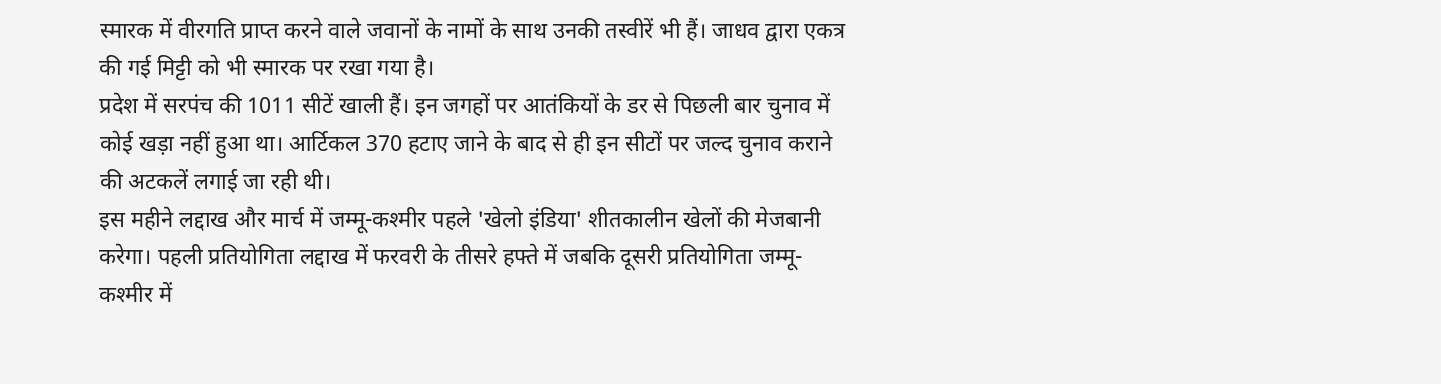स्मारक में वीरगति प्राप्त करने वाले जवानों के नामों के साथ उनकी तस्वीरें भी हैं। जाधव द्वारा एकत्र की गई मिट्टी को भी स्मारक पर रखा गया है।
प्रदेश में सरपंच की 1011 सीटें खाली हैं। इन जगहों पर आतंकियों के डर से पिछली बार चुनाव में कोई खड़ा नहीं हुआ था। आर्टिकल 370 हटाए जाने के बाद से ही इन सीटों पर जल्द चुनाव कराने की अटकलें लगाई जा रही थी।
इस महीने लद्दाख और मार्च में जम्मू-कश्मीर पहले 'खेलो इंडिया' शीतकालीन खेलों की मेजबानी करेगा। पहली प्रतियोगिता लद्दाख में फरवरी के तीसरे हफ्ते में जबकि दूसरी प्रतियोगिता जम्मू-कश्मीर में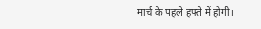मार्च के पहले हफ्ते में होगी।